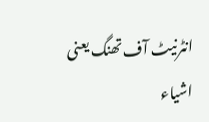انٹرنیٹ آف تھنگ یعنی اشیاء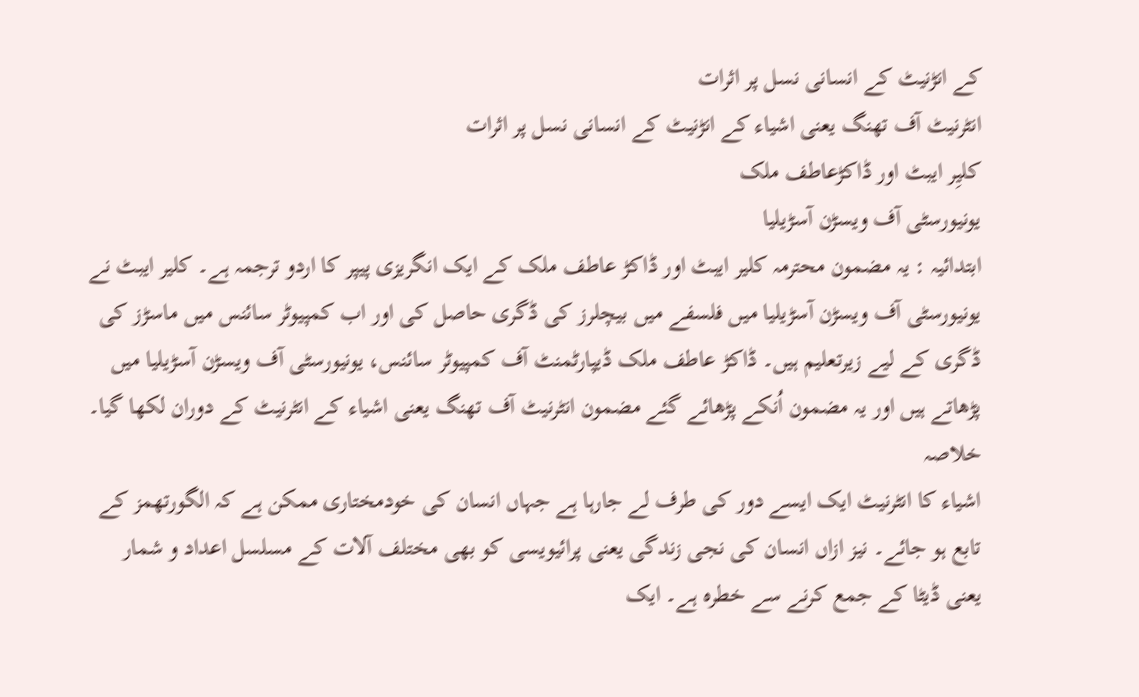کے انڑنیٹ کے انسانی نسل پر اثرات
انٹرنیٹ آف تھنگ یعنی اشیاء کے انڑنیٹ کے انسانی نسل پر اثرات
کلیِر ایبٹ اور ڈاکڑعاطف ملک
یونیورسٹی آف ویسڑن آسڑیلیا
ابتدائیہ : یہ مضمون محترمہ کلیر ایبٹ اور ڈاکڑ عاطف ملک کے ایک انگریزی پیپر کا اردو ترجمہ ہے۔ کلیر ایبٹ نے یونیورسٹی آف ویسڑن آسڑیلیا میں فلسفے میں بیچلرز کی ڈگری حاصل کی اور اب کمپیوٹر سائنس میں ماسڑز کی ڈگری کے لیے زیرتعلیم ہیں۔ ڈاکڑ عاطف ملک ڈیپارٹمنٹ آف کمپیوٹر سائنس، یونیورسٹی آف ویسڑن آسڑیلیا میں پڑھاتے ہیں اور یہ مضمون اُنکے پڑھائے گئے مضمون انٹرنیٹ آف تھنگ یعنی اشیاء کے انٹرنیٹ کے دوران لکھا گیا۔
خلاصہ
اشیاء کا انٹرنیٹ ایک ایسے دور کی طرف لے جارہا ہے جہاں انسان کی خودمختاری ممکن ہے کہ الگورتھمز کے تابع ہو جائے۔ نیز ازاں انسان کی نجی زندگی یعنی پرائیویسی کو بھی مختلف آلات کے مسلسل اعداد و شمار یعنی ڈیٹا کے جمع کرنے سے خطرہ ہے۔ ایک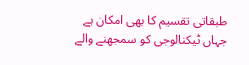طبقاتی تقسیم کا بھی امکان ہے جہاں ٹیکنالوجی کو سمجھنے والے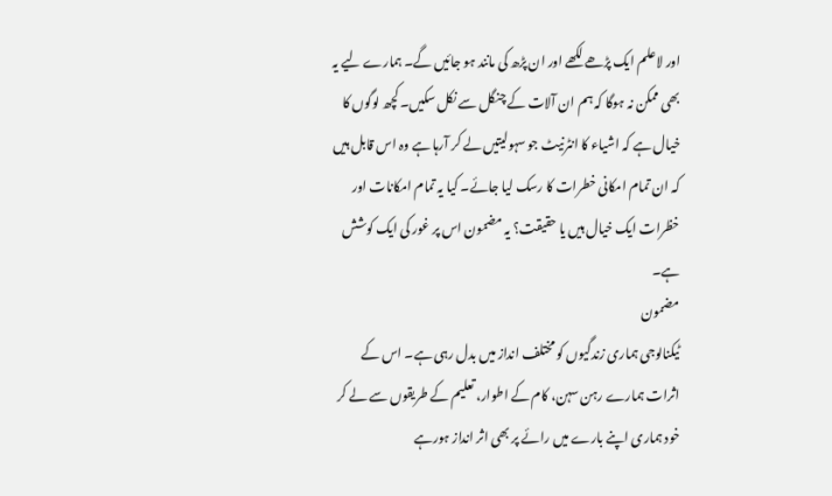اور لاعلم ایک پڑھے لکھے اور ان پڑھ کی مانند ہو جائیں گے۔ ہمارے لیے یہ بھی ممکن نہ ہوگا کہ ہم ان آلات کے چنگل سے نکل سکیں۔ کچھ لوگوں کا خیال ہے کہ اشیاء کا انٹرنیٹ جو سہولیتیں لے کر آرہا ہے وہ اس قابل ہیں کہ ان تمام امکانی خطرات کا رسک لیا جائے۔ کیا یہ تمام امکانات اور خظرات ایک خیال ہیں یا حقیقت؟ یہ مضمون اس پر غور کی ایک کوشش ہے۔
مضمون
ٹیکنالوجی ہماری زندگیوں کو مختلف انداز میں بدل رہی ہے۔ اس کے اثرات ہمارے رہن سہن، کام کے اطوار، تعلیم کے طریقوں سے لے کر خود ہماری اپنے بارے میں رائے پر بھی اثر انداز ہورہے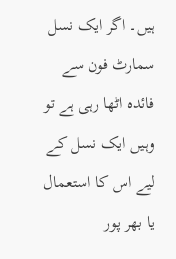ہیں۔ اگر ایک نسل سمارٹ فون سے فائدہ اٹھا رہی ہے تو وہیں ایک نسل کے لیے اس کا استعمال یا بھر پور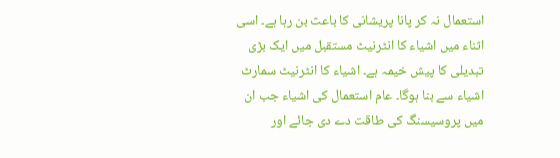استعمال نہ کر پانا پریشانی کا باعث بن رہا ہے۔ اسی اثناء میں اشیاء کا انٹرنیٹ مستقبل میں ایک بڑی تبدیلی کا پیش خیمہ ہے۔ اشیاء کا انٹرنیٹ سمارٹ اشیاء سے بنا ہوگا۔ عام استعمال کی اشیاء جب ان میں پروسیسنگ کی طاقت دے دی جائے اور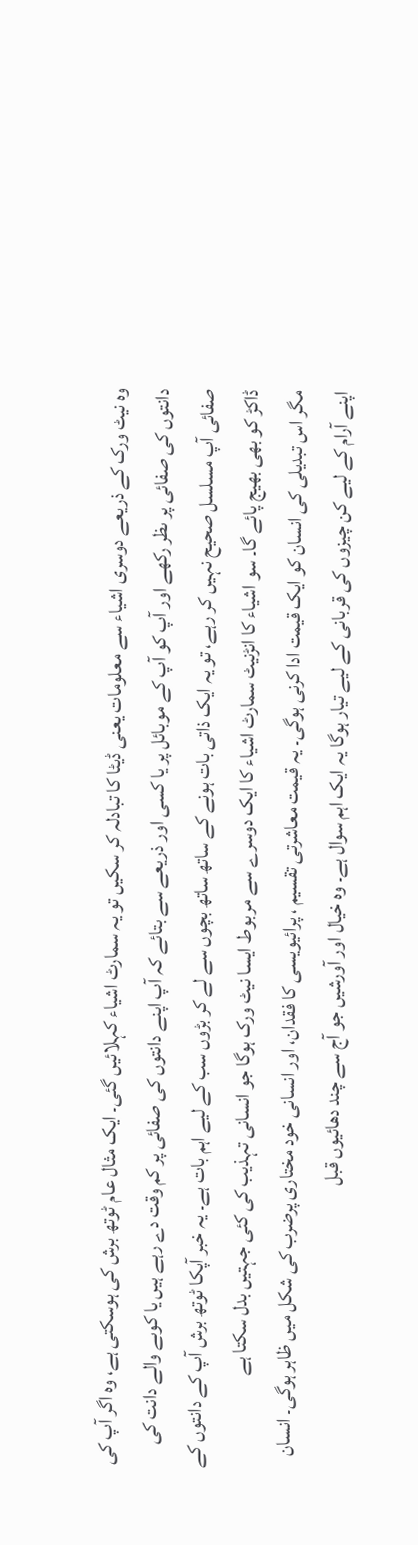وہ نیٹ ورک کے ذریعے دوسری اشیاء سے معلومات یعنی ڈیٹا کا تبادلہ کر سکیں تو یہ سمارٹ اشیاء کہلائیں گئی۔ ایک مثال عام ٹوتھ برش کی ہوسکتی ہے، وہ اگر آپ کی دانتوں کی صفائی پر ںظر رکھے اور آپ کو آپ کے موبائل پر یا کسی اور ذریعے سے بتائے کہ آپ اپنے دانتوں کی صفائی پر کم وقت دے رہے ہیں یا کوںے والے دانت کی صفائی آپ مسلسل صحیح نہیں کر رہے، تو یہ ایک ذاتی بات ہونے کے ساتھ ساتھ بچوں سے لے کر بڑوں سب کے لیے اہم بات ہے۔ یہ خبر آپکا ٹوتھ برش آپ کے دانتوں کے ڈاکڑ کو بھی بھیج پائے گا۔ سو اشیاء کا انڑنیٹ سمارٹ اشیاء کا ایک دوسرے سے مربوط ایسا نیٹ ورک ہوگا جو انسانی تہذیب کی کئی جہتیں بدل سکتا ہے
مگر اس تبدیلی کی انسان کو ایک قیمت ادا کرنی ہوگی۔ یہ قیمت معاشرتی تقسیم ، پرائیویسی کا فقدان، اور انسانی خود مختاری پرضرب کی شکل میں ظاہر ہوگی۔ انسان اپنے آرام کے لیے کن چیزوں کی قربانی کے لیے تیار ہوگا یہ ایک اہم سوال ہے۔ وہ خیال اور آورشیں جو آج سے چند دھائیوں قبل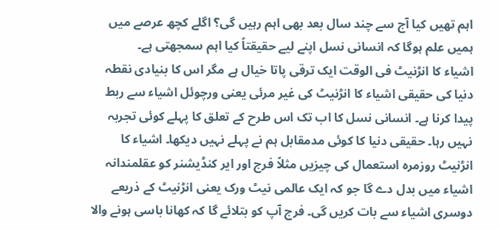اہم تھیں کیا آج سے چند سال بعد بھی اہم رہیں گی؟ اگلے کچھ عرصے میں ہمیں علم ہوگا کہ انسانی نسل اپنے لیے حقیقتاً کیا اہم سمجھتی ہے۔
اشیاء کا انڑنیٹ فی الوقت ایک ترقی پاتا خیال ہے مگر اس کا بنیادی نقطہ دنیا کی حقیقی اشیاء کا انڑنیٹ کی غیر مرئی یعنی ورچوئل اشیاء سے ربط پیدا کرنا ہے۔ انسانی نسل کا اب تک اس طرح کے تعلق کا پہلے کوئی تجربہ نہیں رہا۔ حقیقی دنیا کا کوئی مدمقابل ہم نے پہلے نہیں دیکھا۔ اشیاء کا انڑنیٹ روزمرہ استعمال کی چیزیں مثلاً فرج اور ایر کنڈیشنر کو عقلمندانہ اشیاء میں بدل دے گا جو کہ ایک عالمی نیٹ ورک یعنی انڑنیٹ کے ذریعے دوسری اشیاء سے بات کریں گی۔ فرج آپ کو بتلائے گا کہ کھانا باسی ہونے والا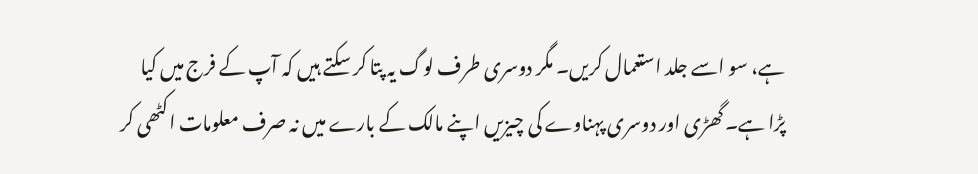ہے، سو اسے جلد استعمال کریں۔ مگر دوسری طرف لوگ یہ پتا کر سکتے ہیں کہ آپ کے فرج میں کیا پڑا ہے۔ گھڑی اور دوسری پہناوے کی چیزیں اپنے مالک کے بارے میں نہ صرف معلومات اکٹھی کر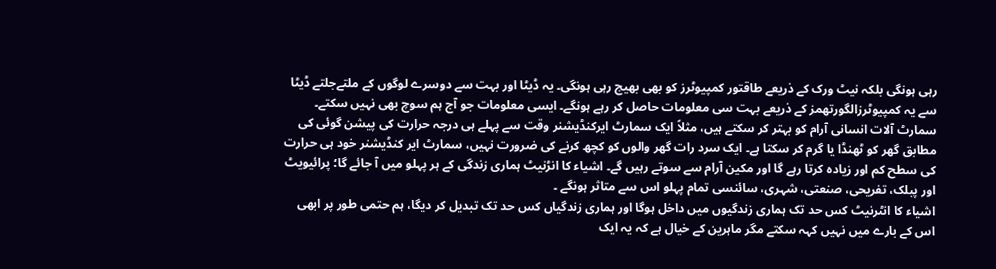رہی ہونگی بلکہ نیٹ ورک کے ذریعے طاقتور کمپیوٹرز کو بھی بھیج رہی ہونگی۔ یہ ڈیٹا اور بہت سے دوسرے لوگوں کے ملتےجلتے ڈیٹا سے یہ کمپیوٹرزالگورتھمز کے ذریعے بہت سی معلومات حاصل کر رہے ہونگے۔ ایسی معلومات جو آج ہم سوچ بھی نہیں سکتے۔ سمارٹ آلات انسانی آرام کو بہتر کر سکتے ہیں، مثلاً ایک سمارٹ ایرکنڈیشنر وقت سے پہلے ہی درجہ حرارت کی پیشن گوئی کی مطابق گھر کو ٹھنڈا یا گرم کر سکتا ہے۔ ایک سرد رات گھر والوں کو کچھ کرنے کی ضرورت نہیں، سمارٹ ایر کنڈیشنر خود ہی حرارت کی سطح کم اور زیادہ کرتا رہے گا اور مکین آرام سے سوتے رہیں گے۔ اشیاء کا انڑنیٹ ہماری زندگی کے ہر پہلو میں آ جائے گا؛ پرائیویٹ اور پبلک، تفریحی، صنعتی، شہری، سائنسی تمام پہلو اس سے متاثر ہونگے ۔
اشیاء کا انٹرنیٹ کس حد تک ہماری زندگیوں میں داخل ہوگا اور ہماری زندگیاں کس حد تک تبدیل کر دیگا، ہم حتمی طور پر ابھی اس کے بارے میں نہیں کہہ سکتے مگر ماہرین کے خیال ہے کہ یہ ایک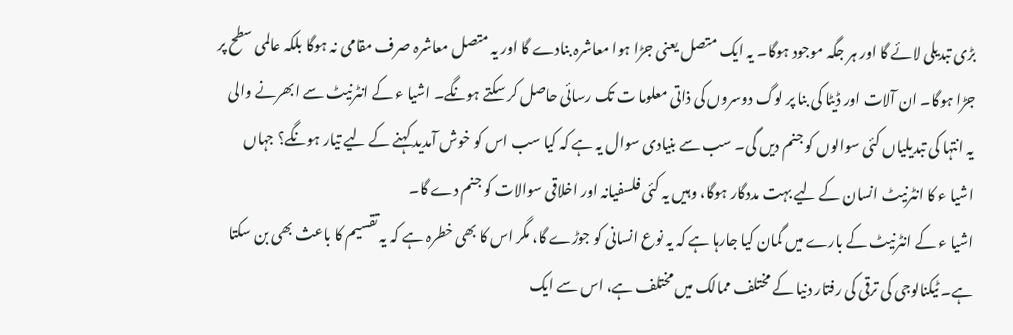بڑی تبدیلی لائے گا اور ہر جگہ موجود ہوگا۔ یہ ایک متصل یعنی جڑا ہوا معاشرہ بنادے گا اور یہ متصل معاشرہ صرف مقامی نہ ہوگا بلکہ عالمی سطح پر جڑا ہوگا۔ ان آلات اور ڈیٹا کی بنا پر لوگ دوسروں کی ذاتی معلوما ت تک رسائی حاصل کر سکتے ہونگے۔ اشیا ء کے انٹرنیٹ سے ابھرنے والی یہ انتہا کی تبدیلیاں کئی سوالوں کو جنم دیں گی۔ سب سے بنیادی سوال یہ ہے کہ کیا سب اس کو خوش آمدید کہنے کے لیے تیار ہونگے؟ جہاں اشیا ء کا انٹرنیٹ انسان کے لیے بہت مددگار ہوگا، وہیں یہ کئی فلسفیانہ اور اخلاقی سوالات کو جنم دے گا۔
اشیا ء کے انٹرنیٹ کے بارے میں گمان کیا جارہا ہے کہ یہ نوع انسانی کو جوڑے گا، مگر اس کا بھی خطرہ ہے کہ یہ تقسیم کا باعث بھی بن سکتا ہے۔ ٹیکنالوجی کی ترقی کی رفتار دنیا کے مختلف ممالک میں مختلف ہے، اس سے ایک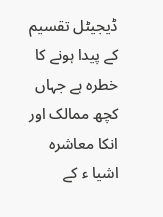ڈیجیٹل تقسیم کے پیدا ہونے کا خطرہ ہے جہاں کچھ ممالک اور انکا معاشرہ اشیا ء کے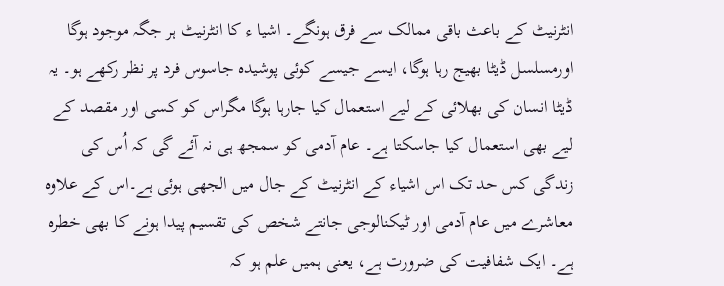انٹرنیٹ کے باعث باقی ممالک سے فرق ہونگے۔ اشیا ء کا انٹرنیٹ ہر جگہ موجود ہوگا اورمسلسل ڈیٹا بھیج رہا ہوگا، ایسے جیسے کوئی پوشیدہ جاسوس فرد پر نظر رکھے ہو۔ یہ ڈیٹا انسان کی بھلائی کے لیے استعمال کیا جارہا ہوگا مگراس کو کسی اور مقصد کے لیے بھی استعمال کیا جاسکتا ہے۔ عام آدمی کو سمجھ ہی نہ آئے گی کہ اُس کی زندگی کس حد تک اس اشیاء کے انٹرنیٹ کے جال میں الجھی ہوئی ہے۔اس کے علاوہ معاشرے میں عام آدمی اور ٹیکنالوجی جانتے شخص کی تقسیم پیدا ہونے کا بھی خطرہ ہے۔ ایک شفافیت کی ضرورت ہے، یعنی ہمیں علم ہو کہ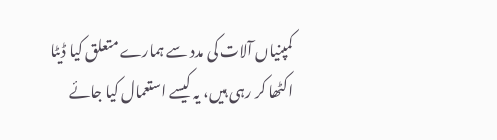کمپنیاں آلات کی مدد سے ہمارے متعلق کیا ڈیٹا اکٹھا کر رہی ہیں، یہ کیسے استعمال کیا جائے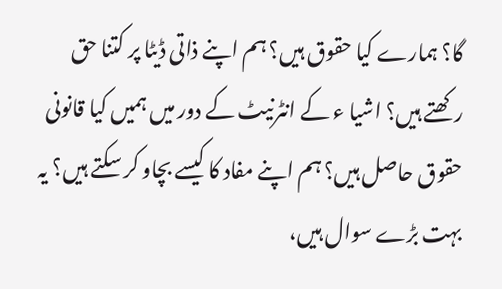گا؟ ہمارے کیا حقوق ہیں؟ ہم اپنے ذاتی ڈیٹا پر کتنا حق رکھتے ہیں؟ اشیا ء کے انٹرنیٹ کے دور میں ہمیں کیا قانونی حقوق حاصل ہیں؟ ہم اپنے مفاد کا کیسے بچاو کر سکتے ہیں؟ یہ بہت بڑے سوال ہیں،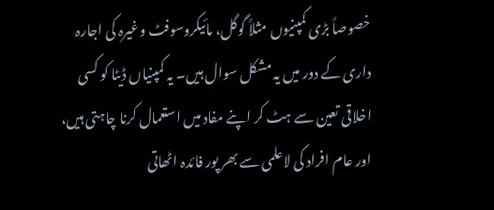خصوصاً بڑی کمپنیوں مثلاً گوگل، مائیکروسوفٹ وغیرہ کی اجارہ داری کے دور میں یہ مشکل سوال ہیں۔ یہ کمپنیاں ڈیٹا کو کسی اخلاقی تعین سے ہٹ کر اپنے مفاد میں استعمال کرنا چاہتی ہیں، اور عام افراد کی لاعلمی سے بھر پور فائدہ اٹھاتی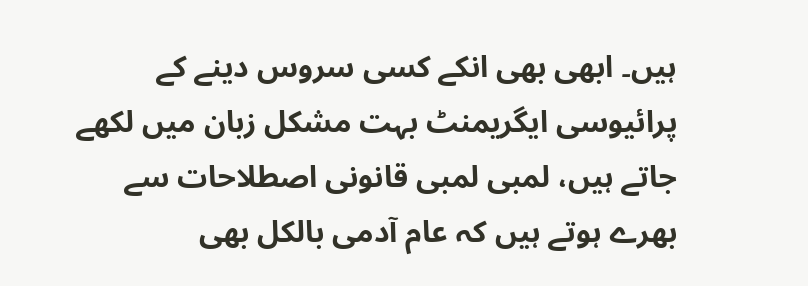ہیں۔ ابھی بھی انکے کسی سروس دینے کے پرائیوسی ایگریمنٹ بہت مشکل زبان میں لکھے جاتے ہیں، لمبی لمبی قانونی اصطلاحات سے بھرے ہوتے ہیں کہ عام آدمی بالکل بھی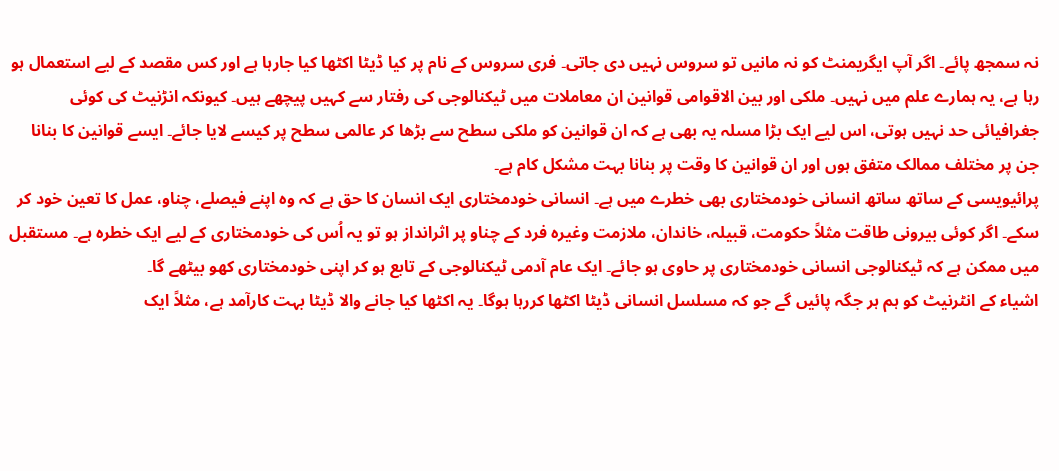نہ سمجھ پائے۔ اگر آپ ایگریمنٹ کو نہ مانیں تو سروس نہیں دی جاتی۔ فری سروس کے نام پر کیا ڈیٹا اکٹھا کیا جارہا ہے اور کس مقصد کے لیے استعمال ہو رہا ہے، یہ ہمارے علم میں نہیں۔ ملکی اور بین الاقوامی قوانین ان معاملات میں ٹیکنالوجی کی رفتار سے کہیں پیچھے ہیں۔ کیونکہ انڑنیٹ کی کوئی جغرافیائی حد نہیں ہوتی، اس لیے ایک بڑا مسلہ یہ بھی ہے کہ ان قوانین کو ملکی سطح سے بڑھا کر عالمی سطح پر کیسے لایا جائے۔ ایسے قوانین کا بنانا جن پر مختلف ممالک متفق ہوں اور ان قوانین کا وقت پر بنانا بہت مشکل کام ہے۔
پرائیویسی کے ساتھ ساتھ انسانی خودمختاری بھی خطرے میں ہے۔ انسانی خودمختاری ایک انسان کا حق ہے کہ وہ اپنے فیصلے، چناو، عمل کا تعین خود کر سکے۔ اگر کوئی بیرونی طاقت مثلاً حکومت، قبیلہ، خاندان، ملازمت وغیرہ فرد کے چناو پر اثرانداز ہو تو یہ اُس کی خودمختاری کے لیے ایک خطرہ ہے۔ مستقبل میں ممکن ہے کہ ٹیکنالوجی انسانی خودمختاری پر حاوی ہو جائے۔ ایک عام آدمی ٹیکنالوجی کے تابع ہو کر اپنی خودمختاری کھو بیٹھے گا۔
اشیاء کے انٹرنیٹ کو ہم ہر جگہ پائیں گے جو کہ مسلسل انسانی ڈیٹا اکٹھا کررہا ہوگا۔ یہ اکٹھا کیا جانے والا ڈیٹا بہت کارآمد ہے، مثلاً ایک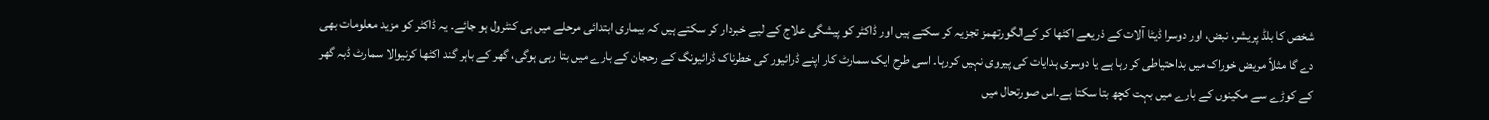شخص کا بلڈ پریشر، نبض، اور دوسرا ڈیٹا آلات کے ذریعے اکٹھا کر کےالگورتھمز تجزیہ کر سکتے ہیں اور ڈاکٹر کو پیشگی علاج کے لیے خبردار کر سکتے ہیں کہ بیماری ابتدائی مرحلے میں ہی کنٹرول ہو جائے۔ یہ ڈاکٹر کو مزید معلومات بھی دے گا مثلاً مریض خوراک میں بداحتیاطی کر رہا ہے یا دوسری ہدایات کی پیروی نہیں کررہا۔ اسی طرح ایک سمارٹ کار اپنے ڈرائیور کی خطرناک ڈرائیونگ کے رحجان کے بارے میں بتا رہی ہوگی، گھر کے باہر گند اکٹھا کرنیوالا سمارٹ ڈبہ گھر کے کوڑے سے مکینوں کے بارے میں بہت کچھ بتا سکتا ہے۔اس صورتحال میں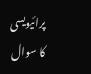پرائیویسی کا سوال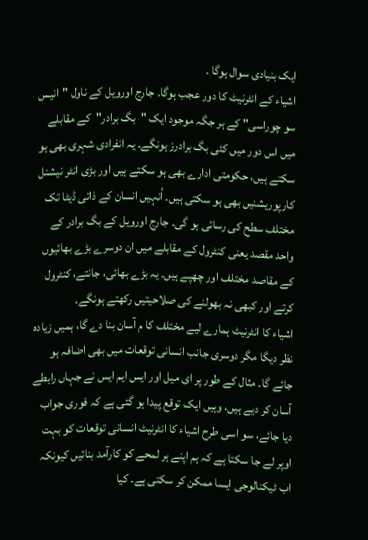ایک بنیادی سوال ہوگا ۔
اشیاء کے انٹرنیٹ کا دور عجب ہوگا۔ جارج اورویل کے ناول "انیس سو چوراسی" کے ہر جگہ موجود ایک "بگ برادر"کے مقابلے میں اس دور میں کئی بگ برادرز ہونگے۔ یہ انفرادی شہری بھی ہو سکتے ہیں، حکومتی ادارے بھی ہو سکتے ہیں اور بڑی انٹر نیشنل کارپوریشنیں بھی ہو سکتی ہیں۔ اُنہیں انسان کے ذاتی ڈیٹا تک مختلف سطح کی رسائی ہو گی۔ جارج اورویل کے بگ برادر کے واحد مقصد یعنی کنٹرول کے مقابلے میں ان دوسرے بڑے بھائیوں کے مقاصد مختلف اور چھپے ہیں۔ یہ بڑے بھائی، جانتے، کنٹرول کرتے اور کبھی نہ بھولنے کی صلاحیتیں رکھتے ہونگے۔
اشیاء کا انٹرنیٹ ہمارے لیے مختلف کا م آسان بنا دے گا، ہمیں زیادہ نظر دیگا مگر دوسری جانب انسانی توقعات میں بھی اضافہ ہو جائے گا۔ مثال کے طور پر ای میل اور ایس ایم ایس نے جہاں رابطے آسان کر دیے ہیں، وہیں ایک توقع پیدا ہو گئی ہے کہ فوری جواب دیا جائے، سو اسی طرح اشیاء کا انٹرنیٹ انسانی توقعات کو بہت اوپر لے جا سکتا ہے کہ ہم اپنے ہر لمحے کو کارآمد بنائیں کیونکہ اب ٹیکنالوجی ایسا ممکن کر سکتی ہے۔ کیا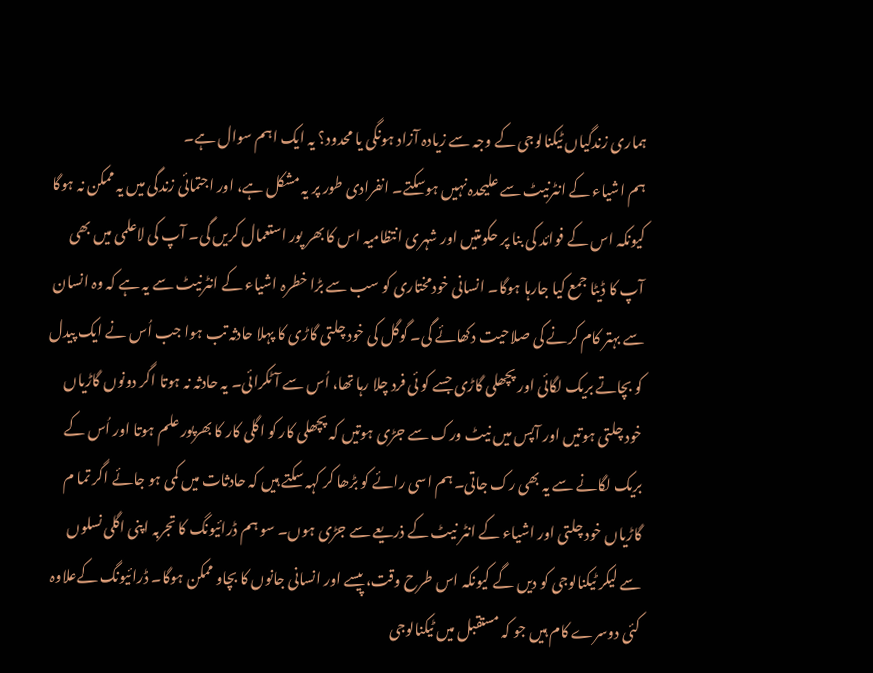ہماری زندگیاں ٹیکنالوجی کے وجہ سے زیادہ آزاد ہونگی یا محدود؟ یہ ایک اہم سوال ہے۔
ہم اشیاء کے انٹرنیٹ سے علیحدہ نہیں ہوسکتے۔ انفرادی طور پر یہ مشکل ہے، اور اجتمائی زندگی میں یہ ممکن نہ ہوگا کیونکہ اس کے فوائد کی بنا پر حکومتیں اور شہری انتظامیہ اس کا بھر پور استعمال کریں گی۔ آپ کی لاعلمی میں بھی آپ کا ڈیٹا جمع کیا جارہا ہوگا۔ انسانی خودمختاری کو سب سے بڑا خطرہ اشیاء کے انٹرنیٹ سے یہ ہے کہ وہ انسان سے بہتر کام کرنے کی صلاحیت دکھائے گی۔ گوگل کی خود چلتی گاڑی کا پہلا حادثہ تب ہوا جب اُس نے ایک پیدل کو بچاتے بریک لگائی اور پچھلی گاڑی جسے کو ئی فرد چلا رہا تھا، اُس سے آٹکرائی۔ یہ حادثہ نہ ہوتا اگر دونوں گاڑیاں خود چلتی ہوتیں اور آپس میں نیٹ ورک سے جڑی ہوتیں کہ پچھلی کار کو اگلی کار کا بھرپور علم ہوتا اور اُس کے بریک لگانے سے یہ بھی رک جاتی۔ ہم اسی رائے کو بڑھا کر کہہ سکتے ہیں کہ حادثات میں کمی ہو جائے اگر تما م گاڑیاں خود چلتی اور اشیاء کے انٹر نیٹ کے ذریعے سے جڑی ہوں۔ سو ہم ڈرائیونگ کا تجربہ اپنی اگلی نسلوں سے لیکر ٹیکنالوجی کو دیں گے کیونکہ اس طرح وقت، پیسے اور انسانی جانوں کا بچاو ممکن ہوگا۔ ڈرائیونگ کےعلاوہ کئی دوسرے کام ہیں جو کہ مستقبل میں ٹیکنالوجی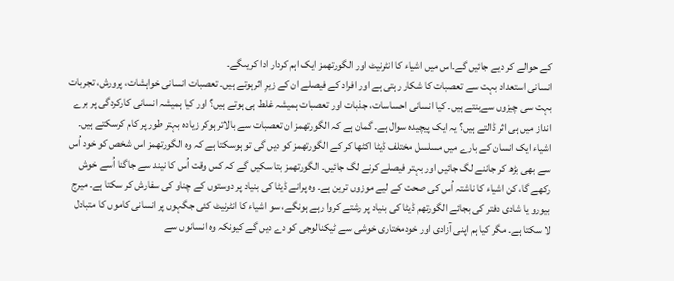کے حوالے کر دیے جائیں گے۔اس میں اشیاء کا انٹرنیٹ اور الگورتھمز ایک اہم کردار ادا کریںگے۔
انسانی استعداد بہت سے تعصبات کا شکار رہتی ہے اور افراد کے فیصلے ان کے زیرِ اثرہوتے ہیں۔ تعصبات انسانی خواہشات، پرورش، تجربات بہت سی چیزوں سےبنتے ہیں۔ کیا انسانی احساسات، جذبات اور تعصبات ہمیشہ غلط ہی ہوتے ہیں؟ اور کیا ہمیشہ انسانی کارکردگی پر برے انداز میں ہی اثر ڈالتے ہیں؟ یہ ایک پیچیدہ سوال ہے۔ گمان ہے کہ الگورتھمز ان تعصبات سے بالاتر ہوکر زیادہ بہتر طور پر کام کرسکتے ہیں۔
اشیاء ایک انسان کے بارے میں مسلسل مختلف ڈیٹا اکٹھا کر کے الگورتھمز کو دیں گی تو ہوسکتا ہے کہ وہ الگورتھمز اس شخص کو خود اُس سے بھی بڑھ کر جاننے لگ جائیں اور بہتر فیصلے کرنے لگ جائیں۔ الگورتھمز بتا سکیں گے کہ کس وقت اُس کا نیند سے جاگنا اُسے خوش رکھے گا، کن اشیاء کا ناشتہ اُس کی صحت کے لیے موزوں ترین ہے۔ وہ پرانے ڈیٹا کی بنیاد پر دوستوں کے چناو کی سفارش کر سکتا ہے۔ میرج بیورو یا شادی دفتر کی بجائے الگورتھم ڈیٹا کی بنیاد پر رشتے کروا رہے ہونگے، سو اشیاء کا انٹرنیٹ کئی جگہوں پر انسانی کاموں کا متبادل لا سکتا ہے۔ مگر کیا ہم اپنی آزادی اور خودمختاری خوشی سے ٹیکنالوجی کو دے دیں گے کیونکہ وہ انسانوں سے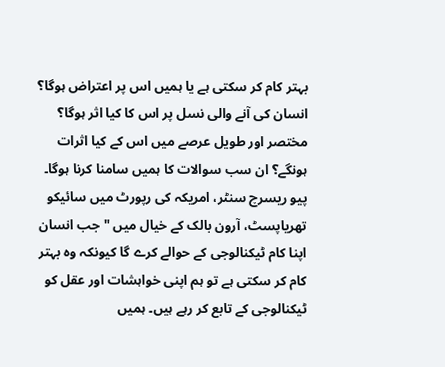بہتر کام کر سکتی ہے یا ہمیں اس پر اعتراض ہوگا؟ انسان کی آنے والی نسل پر اس کا کیا اثر ہوگا؟ مختصر اور طویل عرصے میں اس کے کیا اثرات ہونگے؟ ان سب سوالات کا ہمیں سامنا کرنا ہوگا۔
پیو ریسرچ سنٹر، امریکہ کی رپورٹ میں سائیکو تھریاپسٹ، آرون بالک کے خیال میں "جب انسان اپنا کام ٹیکنالوجی کے حوالے کرے گا کیونکہ وہ بہتر کام کر سکتی ہے تو ہم اپنی خواہشات اور عقل کو ٹیکنالوجی کے تابع کر رہے ہیں۔ ہمیں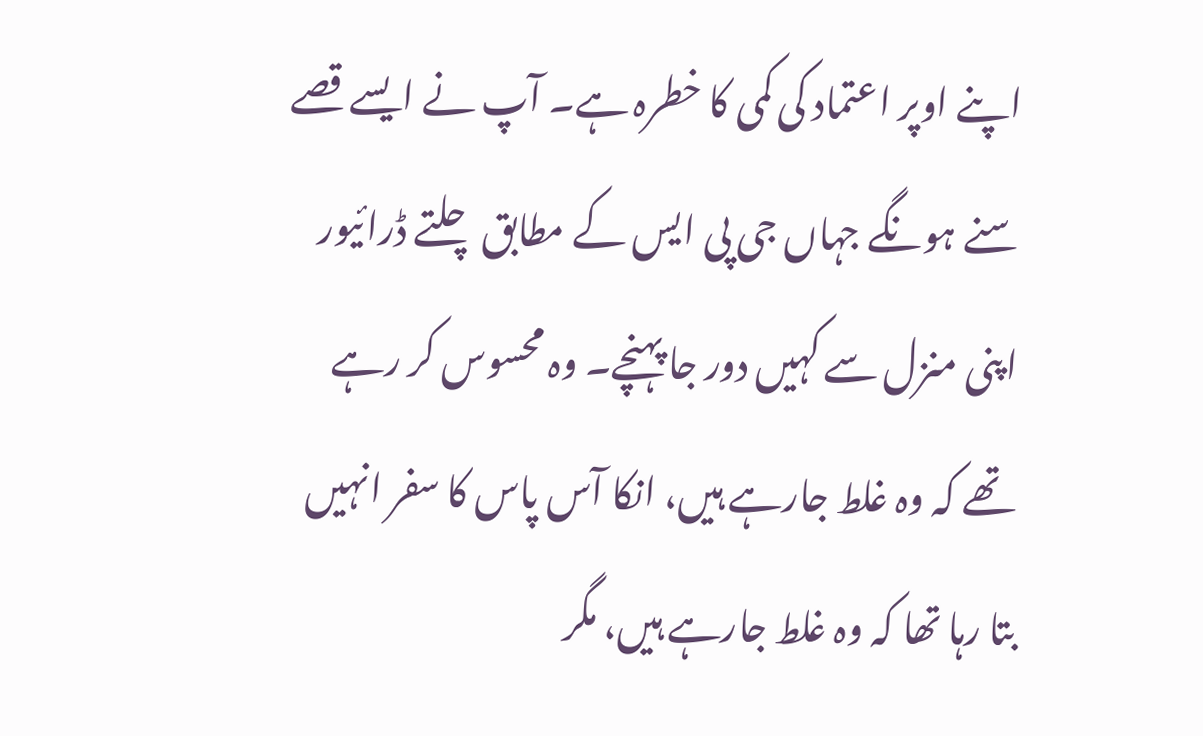اپنے اوپر اعتماد کی کمی کا خطرہ ہے۔ آپ نے ایسے قصے سنے ہونگے جہاں جی پی ایس کے مطابق چلتے ڈرائیور اپنی منزل سے کہیں دور جا پہنچے۔ وہ محسوس کر رہے تھے کہ وہ غلط جارہے ہیں، انکا آس پاس کا سفر انہیں بتا رہا تھا کہ وہ غلط جارہے ہیں، مگر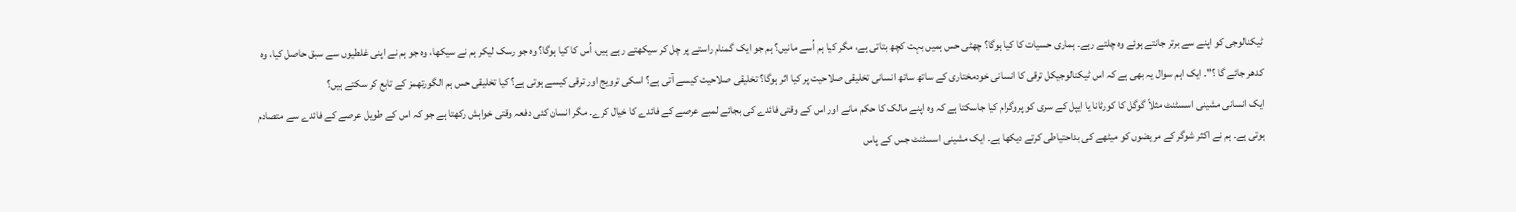ٹیکنالوجی کو اپنے سے برتر جانتے ہوئے وہ چلتے رہے۔ ہماری حسیات کا کیا ہوگا؟ چھٹی حس ہمیں بہت کچھ بتاتی ہے، مگر کیا ہم اُسے مانیں؟ ہم جو ایک گمنام راستے پر چل کر سیکھتے رہے ہیں، اُس کا کیا ہوگا؟ وہ جو رسک لیکر ہم نے سیکھا، وہ جو ہم نے اپنی غلطیوں سے سبق حاصل کیا، وہ کدھر جائے گا ؟"۔ ایک اہم سوال یہ بھی ہے کہ اس ٹیکنالوجیکل ترقی کا انسانی خودمختاری کے ساتھ ساتھ انسانی تخلیقی صلاحیت پر کیا اثر ہوگا؟ تخلیقی صلاحیت کیسے آتی ہے؟ اسکی ترویج اور ترقی کیسے ہوتی ہے؟ کیا تخلیقی حس ہم الگورتھمز کے تابع کر سکتے ہیں؟
ایک انسانی مشینی اسسٹنٹ مثلاً گوگل کا کورٹانا یا ایپل کے سری کو پروگرام کیا جاسکتا ہے کہ وہ اپنے مالک کا حکم مانے اور اس کے وقتی فائدے کی بجائے لمبے عرصے کے فائدے کا خیال کرے۔ مگر انسان کئی دفعہ وقتی خواہش رکھتا ہے جو کہ اس کے طویل عرصے کے فائدے سے متصادم ہوتی ہے۔ ہم نے اکثر شوگر کے مریضوں کو میٹھے کی بداحتیاطی کرتے دیکھا ہے۔ ایک مشینی اسسٹنٹ جس کے پاس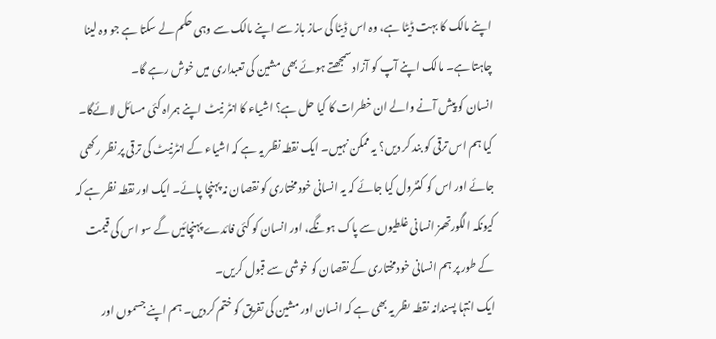اپنے مالک کا بہت ڈیٹا ہے، وہ اس ڈیٹا کی ساز باز سے اپنے مالک سے وہی حکم لے سکتا ہے جو وہ لینا چاہتا ہے۔ مالک اپنے آپ کو آزاد سمجھتے ہوئے بھی مشین کی تعبداری میں خوش رہے گا۔
انسان کو پیش آنے والے ان خطرات کا کیا حل ہے؟ اشیاء کا انٹر نیٹ اپنے ہمراہ کئی مسائل لائےگا۔ کیا ہم اس ترقی کو بند کر دیں؟ یہ ممکن نہیں۔ ایک نقطہ نظر یہ ہے کہ اشیاء کے انٹرنیٹ کی ترقی پر نظر رکھی جائے اور اس کو کنٹرول کیا جائے کہ یہ انسانی خودمختاری کو نقصان نہ پہنچا پائے۔ ایک اور نقطہ نظر ہے کہ کیونکہ الگورتھمز انسانی غلطیوں سے پاک ہونگے، اور انسان کو کئی فائدے پہنچائیں گے سو اس کی قیمت کے طور پر ہم انسانی خودمختاری کے نقصان کو خوشی سے قبول کریں۔
ایک انتہا پسندانہ نقطہ ںظر یہ بھی ہے کہ انسان اور مشین کی تفریق کو ختم کردیں۔ ہم اپنے جسموں اور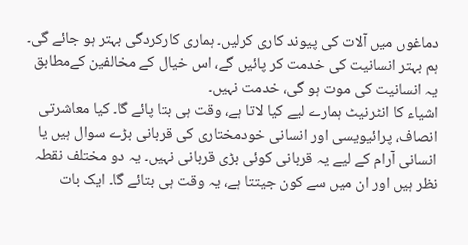دماغوں میں آلات کی پیوند کاری کرلیں۔ ہماری کارکردگی بہتر ہو جائے گی۔ ہم بہتر انسانیت کی خدمت کر پائیں گے، اس خیال کے مخالفین کےمطابق یہ انسانیت کی موت ہو گی، خدمت نہیں۔
اشیاء کا انٹرنیٹ ہمارے لیے کیا لاتا ہے، وقت ہی بتا پائے گا۔ کیا معاشرتی انصاف، پرائیویسی اور انسانی خودمختاری کی قربانی بڑے سوال ہیں یا انسانی آرام کے لیے یہ قربانی کوئی بڑی قربانی نہیں۔ یہ دو مختلف نقطہ نظر ہیں اور ان میں سے کون جیتتا ہے، یہ وقت ہی بتائے گا۔ ایک بات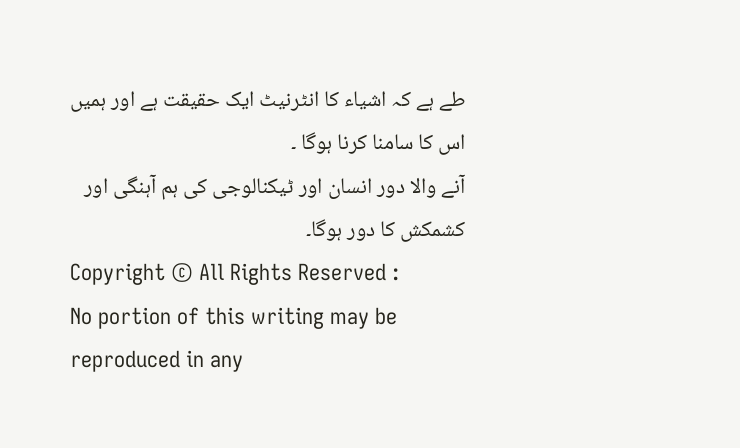طے ہے کہ اشیاء کا انٹرنیٹ ایک حقیقت ہے اور ہمیں اس کا سامنا کرنا ہوگا ۔
آنے والا دور انسان اور ٹیکنالوجی کی ہم آہنگی اور کشمکش کا دور ہوگا۔
Copyright © All Rights Reserved :
No portion of this writing may be reproduced in any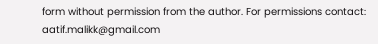form without permission from the author. For permissions contact:
aatif.malikk@gmail.com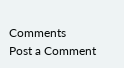Comments
Post a Comment